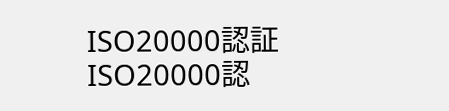ISO20000認証
ISO20000認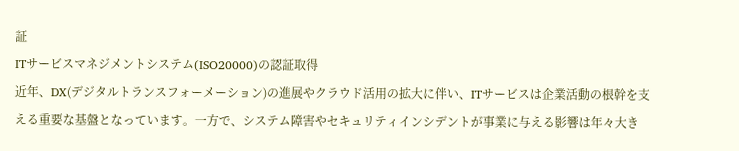証
ITサービスマネジメントシステム(ISO20000)の認証取得
近年、DX(デジタルトランスフォーメーション)の進展やクラウド活用の拡大に伴い、ITサービスは企業活動の根幹を支える重要な基盤となっています。一方で、システム障害やセキュリティインシデントが事業に与える影響は年々大き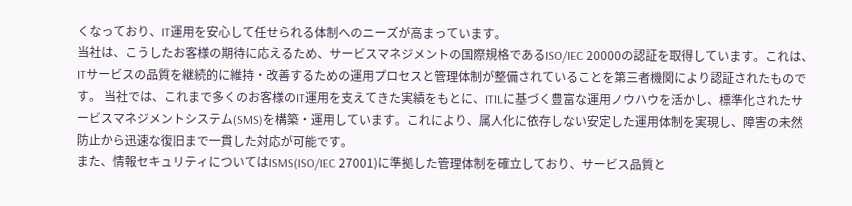くなっており、IT運用を安心して任せられる体制へのニーズが高まっています。
当社は、こうしたお客様の期待に応えるため、サービスマネジメントの国際規格であるISO/IEC 20000の認証を取得しています。これは、ITサービスの品質を継続的に維持・改善するための運用プロセスと管理体制が整備されていることを第三者機関により認証されたものです。 当社では、これまで多くのお客様のIT運用を支えてきた実績をもとに、ITILに基づく豊富な運用ノウハウを活かし、標準化されたサービスマネジメントシステム(SMS)を構築・運用しています。これにより、属人化に依存しない安定した運用体制を実現し、障害の未然防止から迅速な復旧まで一貫した対応が可能です。
また、情報セキュリティについてはISMS(ISO/IEC 27001)に準拠した管理体制を確立しており、サービス品質と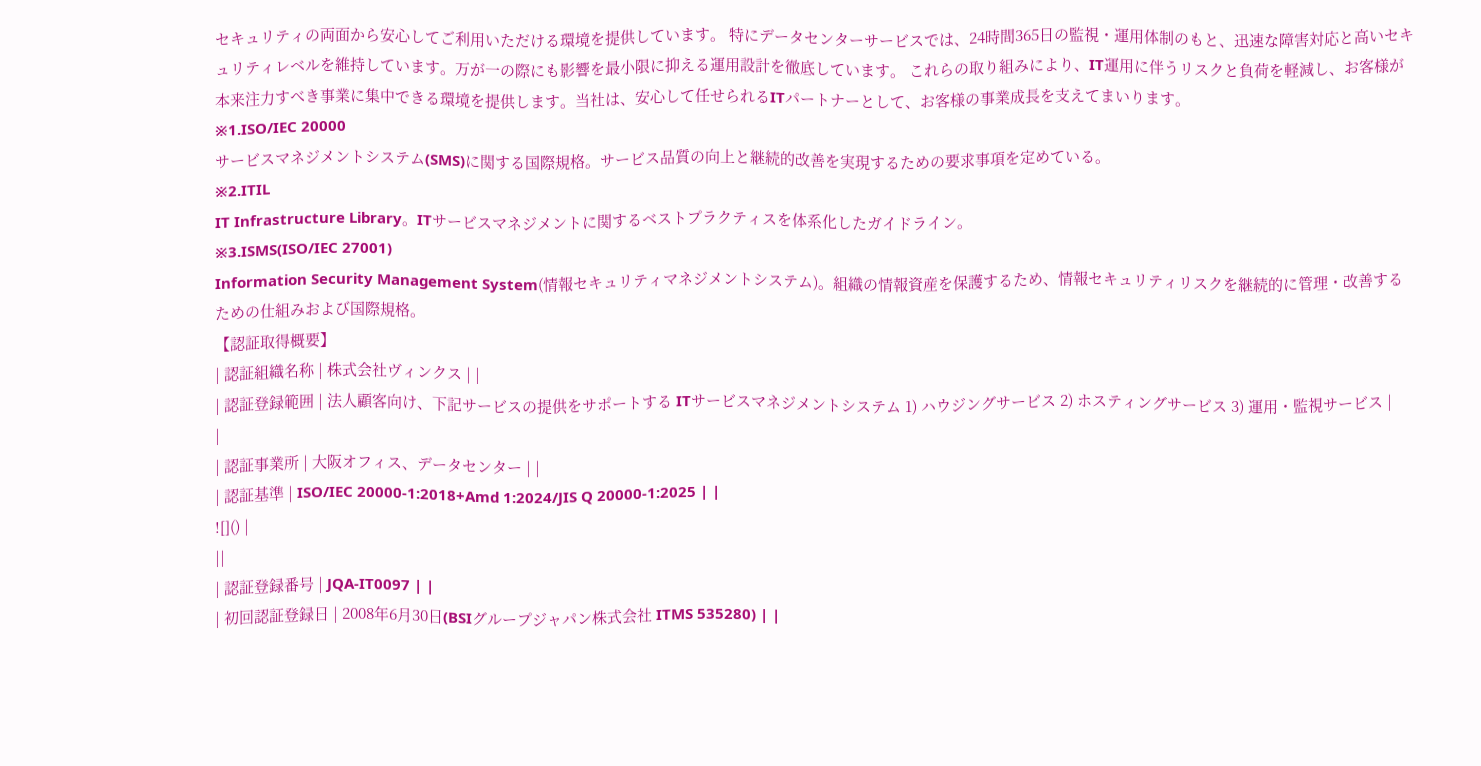セキュリティの両面から安心してご利用いただける環境を提供しています。 特にデータセンターサービスでは、24時間365日の監視・運用体制のもと、迅速な障害対応と高いセキュリティレベルを維持しています。万が一の際にも影響を最小限に抑える運用設計を徹底しています。 これらの取り組みにより、IT運用に伴うリスクと負荷を軽減し、お客様が本来注力すべき事業に集中できる環境を提供します。当社は、安心して任せられるITパートナーとして、お客様の事業成長を支えてまいります。
※1.ISO/IEC 20000
サービスマネジメントシステム(SMS)に関する国際規格。サービス品質の向上と継続的改善を実現するための要求事項を定めている。
※2.ITIL
IT Infrastructure Library。ITサービスマネジメントに関するベストプラクティスを体系化したガイドライン。
※3.ISMS(ISO/IEC 27001)
Information Security Management System(情報セキュリティマネジメントシステム)。組織の情報資産を保護するため、情報セキュリティリスクを継続的に管理・改善するための仕組みおよび国際規格。
【認証取得概要】
| 認証組織名称 | 株式会社ヴィンクス | |
| 認証登録範囲 | 法人顧客向け、下記サービスの提供をサポートする ITサービスマネジメントシステム 1) ハウジングサービス 2) ホスティングサービス 3) 運用・監視サービス |
|
| 認証事業所 | 大阪オフィス、データセンター | |
| 認証基準 | ISO/IEC 20000-1:2018+Amd 1:2024/JIS Q 20000-1:2025 | |
![]() |
||
| 認証登録番号 | JQA-IT0097 | |
| 初回認証登録日 | 2008年6月30日(BSIグループジャパン株式会社 ITMS 535280) | |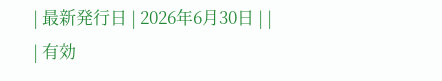| 最新発行日 | 2026年6月30日 | |
| 有効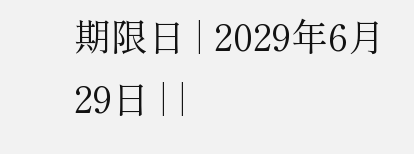期限日 | 2029年6月29日 | |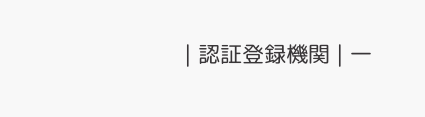| 認証登録機関 | 一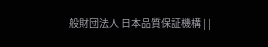般財団法人 日本品質保証機構 | |